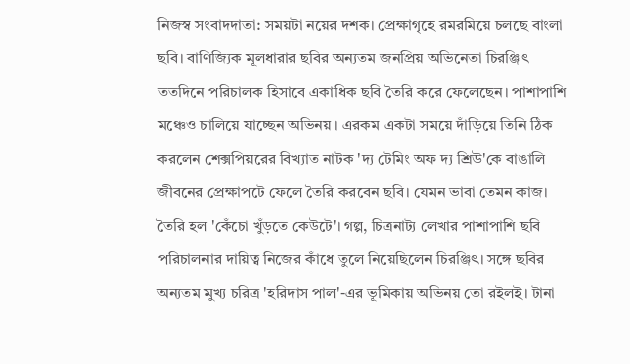নিজস্ব সংবাদদাতা: সময়টা নয়ের দশক। প্রেক্ষাগৃহে রমরমিয়ে চলছে বাংলা ছবি। বাণিজ্যিক মূলধারার ছবির অন্যতম জনপ্রিয় অভিনেতা চিরঞ্জিৎ ততদিনে পরিচালক হিসাবে একাধিক ছবি তৈরি করে ফেলেছেন। পাশাপাশি মঞ্চেও চালিয়ে যাচ্ছেন অভিনয়। এরকম একটা সময়ে দাঁড়িয়ে তিনি ঠিক করলেন শেক্সপিয়রের বিখ্যাত নাটক 'দ্য টেমিং অফ দ্য শ্রিউ'কে বাঙালি জীবনের প্রেক্ষাপটে ফেলে তৈরি করবেন ছবি। যেমন ভাবা তেমন কাজ। তৈরি হল 'কেঁচো খুঁড়তে কেউটে'। গল্প, চিত্রনাট্য লেখার পাশাপাশি ছবি পরিচালনার দায়িত্ব নিজের কাঁধে তুলে নিয়েছিলেন চিরঞ্জিৎ। সঙ্গে ছবির অন্যতম মুখ্য চরিত্র 'হরিদাস পাল'-এর ভূমিকায় অভিনয় তো রইলই। টানা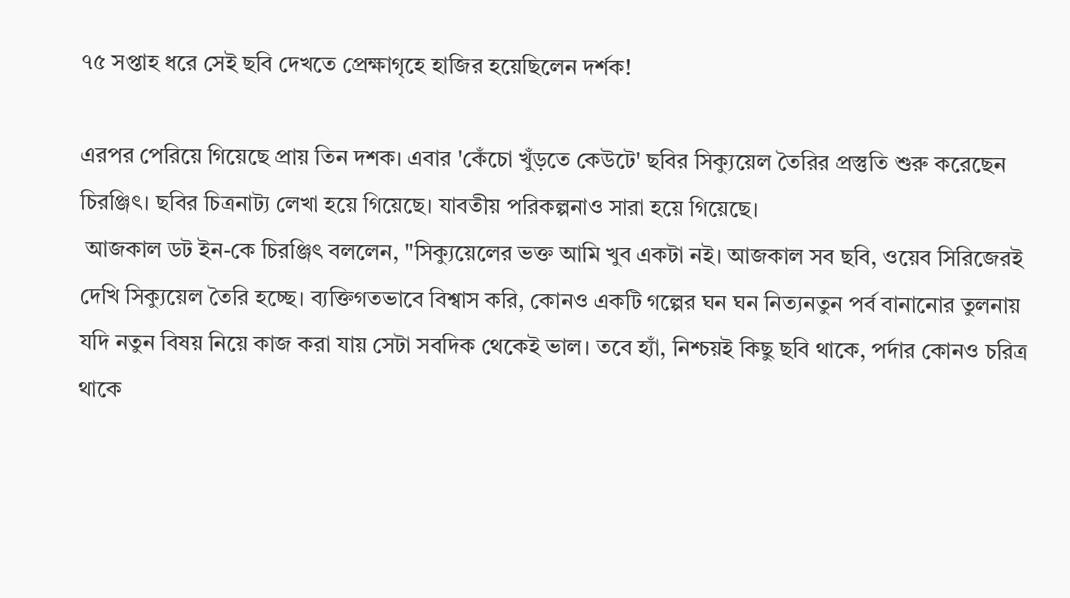৭৫ সপ্তাহ ধরে সেই ছবি দেখতে প্রেক্ষাগৃহে হাজির হয়েছিলেন দর্শক!

এরপর পেরিয়ে গিয়েছে প্রায় তিন দশক। এবার 'কেঁচো খুঁড়তে কেউটে' ছবির সিক্যুয়েল তৈরির প্রস্তুতি শুরু করেছেন চিরঞ্জিৎ। ছবির চিত্রনাট্য লেখা হয়ে গিয়েছে। যাবতীয় পরিকল্পনাও সারা হয়ে গিয়েছে।
 আজকাল ডট ইন-কে চিরঞ্জিৎ বললেন, "সিক্যুয়েলের ভক্ত আমি খুব একটা নই। আজকাল সব ছবি, ওয়েব সিরিজেরই দেখি সিক্যুয়েল তৈরি হচ্ছে। ব্যক্তিগতভাবে বিশ্বাস করি, কোনও একটি গল্পের ঘন ঘন নিত্যনতুন পর্ব বানানোর তুলনায় যদি নতুন বিষয় নিয়ে কাজ করা যায় সেটা সবদিক থেকেই ভাল। তবে হ্যাঁ, নিশ্চয়ই কিছু ছবি থাকে, পর্দার কোনও চরিত্র থাকে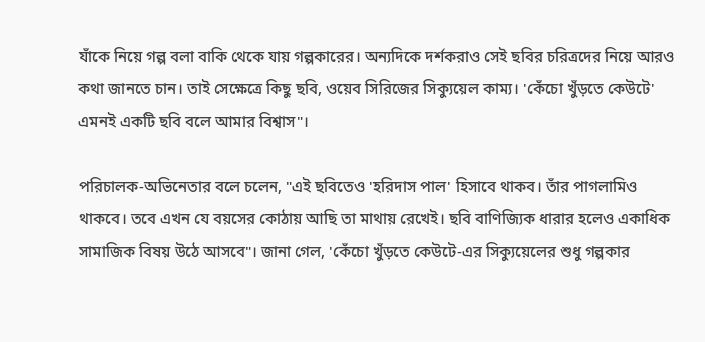যাঁকে নিয়ে গল্প বলা বাকি থেকে যায় গল্পকারের। অন্যদিকে দর্শকরাও সেই ছবির চরিত্রদের নিয়ে আরও কথা জানতে চান। তাই সেক্ষেত্রে কিছু ছবি, ওয়েব সিরিজের সিক্যুয়েল কাম্য। 'কেঁচো খুঁড়তে কেউটে' এমনই একটি ছবি বলে আমার বিশ্বাস"।

পরিচালক-অভিনেতার বলে চলেন, "এই ছবিতেও 'হরিদাস পাল' হিসাবে থাকব। তাঁর পাগলামিও থাকবে। তবে এখন যে বয়সের কোঠায় আছি তা মাথায় রেখেই। ছবি বাণিজ্যিক ধারার হলেও একাধিক সামাজিক বিষয় উঠে আসবে"। জানা গেল, 'কেঁচো খুঁড়তে কেউটে-এর সিক্যুয়েলের শুধু গল্পকার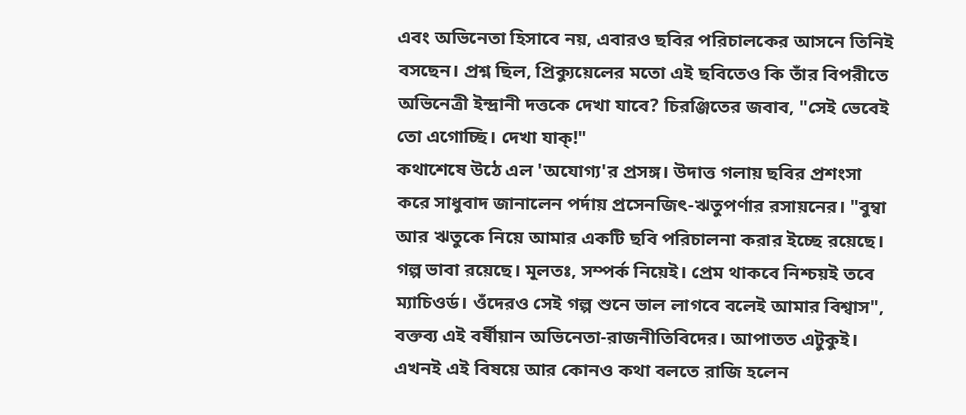এবং অভিনেতা হিসাবে নয়, এবারও ছবির পরিচালকের আসনে তিনিই বসছেন। প্রশ্ন ছিল, প্রিক্যুয়েলের মতো এই ছবিতেও কি তাঁর বিপরীতে অভিনেত্রী ইন্দ্রানী দত্তকে দেখা যাবে? চিরঞ্জিতের জবাব, "সেই ভেবেই তো এগোচ্ছি। দেখা যাক্!"
কথাশেষে উঠে এল 'অযোগ্য'র প্রসঙ্গ। উদাত্ত গলায় ছবির প্রশংসা করে সাধুবাদ জানালেন পর্দায় প্রসেনজিৎ-ঋতুপর্ণার রসায়নের। "বুম্বা আর ঋতুকে নিয়ে আমার একটি ছবি পরিচালনা করার ইচ্ছে রয়েছে। গল্প ভাবা রয়েছে। মূলতঃ, সম্পর্ক নিয়েই। প্রেম থাকবে নিশ্চয়ই তবে ম্যাচিওর্ড। ওঁদেরও সেই গল্প শুনে ভাল লাগবে বলেই আমার বিশ্বাস", বক্তব্য এই বর্ষীয়ান অভিনেতা-রাজনীতিবিদের। আপাতত এটুকুই। এখনই এই বিষয়ে আর কোনও কথা বলতে রাজি হলেন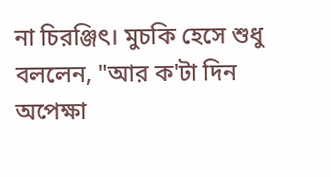না চিরঞ্জিৎ। মুচকি হেসে শুধু বললেন, "আর ক'টা দিন অপেক্ষা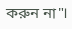করুন না"।